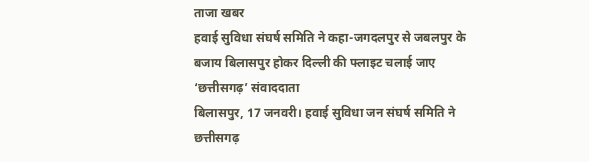ताजा खबर
हवाई सुविधा संघर्ष समिति ने कहा-जगदलपुर से जबलपुर के बजाय बिलासपुर होकर दिल्ली की फ्लाइट चलाई जाए
‘छत्तीसगढ़’ संवाददाता
बिलासपुर, 17 जनवरी। हवाई सुविधा जन संघर्ष समिति ने छत्तीसगढ़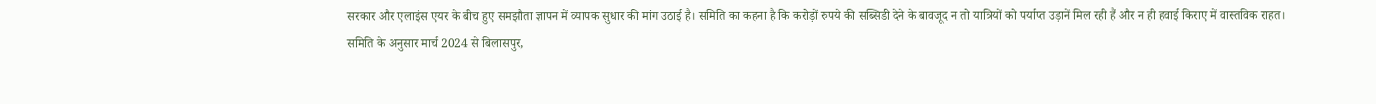सरकार और एलाइंस एयर के बीच हुए समझौता ज्ञापन में व्यापक सुधार की मांग उठाई है। समिति का कहना है कि करोड़ों रुपये की सब्सिडी देने के बावजूद न तो यात्रियों को पर्याप्त उड़ानें मिल रही हैं और न ही हवाई किराए में वास्तविक राहत।
समिति के अनुसार मार्च 2024 से बिलासपुर,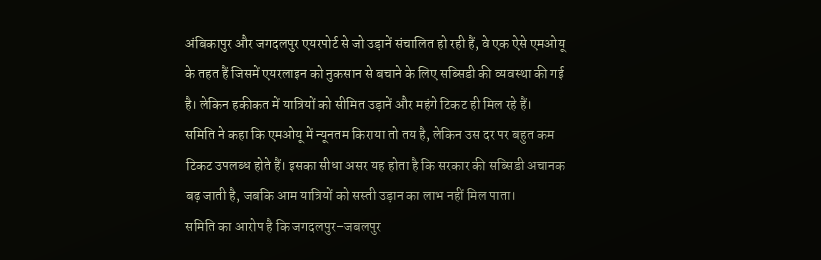अंबिकापुर और जगदलपुर एयरपोर्ट से जो उड़ानें संचालित हो रही हैं, वे एक ऐसे एमओयू के तहत हैं जिसमें एयरलाइन को नुकसान से बचाने के लिए सब्सिडी की व्यवस्था की गई है। लेकिन हकीकत में यात्रियों को सीमित उड़ानें और महंगे टिकट ही मिल रहे हैं।
समिति ने कहा कि एमओयू में न्यूनतम किराया तो तय है, लेकिन उस दर पर बहुत कम टिकट उपलब्ध होते हैं। इसका सीधा असर यह होता है कि सरकार की सब्सिडी अचानक बढ़ जाती है, जबकि आम यात्रियों को सस्ती उड़ान का लाभ नहीं मिल पाता।
समिति का आरोप है कि जगदलपुर–जबलपुर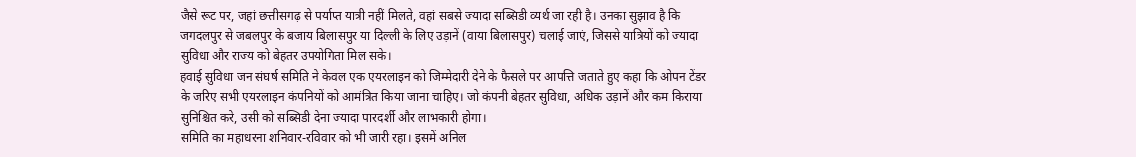जैसे रूट पर, जहां छत्तीसगढ़ से पर्याप्त यात्री नहीं मिलते, वहां सबसे ज्यादा सब्सिडी व्यर्थ जा रही है। उनका सुझाव है कि जगदलपुर से जबलपुर के बजाय बिलासपुर या दिल्ली के लिए उड़ानें (वाया बिलासपुर) चलाई जाएं, जिससे यात्रियों को ज्यादा सुविधा और राज्य को बेहतर उपयोगिता मिल सके।
हवाई सुविधा जन संघर्ष समिति ने केवल एक एयरलाइन को जिम्मेदारी देने के फैसले पर आपत्ति जताते हुए कहा कि ओपन टेंडर के जरिए सभी एयरलाइन कंपनियों को आमंत्रित किया जाना चाहिए। जो कंपनी बेहतर सुविधा, अधिक उड़ानें और कम किराया सुनिश्चित करे, उसी को सब्सिडी देना ज्यादा पारदर्शी और लाभकारी होगा।
समिति का महाधरना शनिवार-रविवार को भी जारी रहा। इसमें अनिल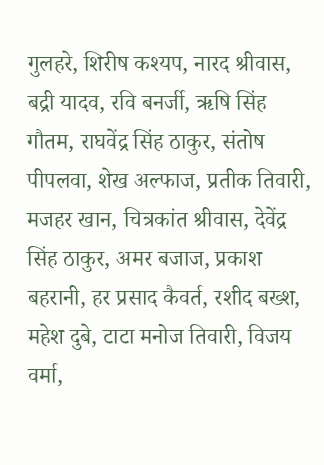गुलहरे, शिरीष कश्यप, नारद श्रीवास, बद्री यादव, रवि बनर्जी, ऋषि सिंह गौतम, राघवेंद्र सिंह ठाकुर, संतोष पीपलवा, शेख अल्फाज, प्रतीक तिवारी, मजहर खान, चित्रकांत श्रीवास, देवेंद्र सिंह ठाकुर, अमर बजाज, प्रकाश बहरानी, हर प्रसाद कैवर्त, रशीद बख्श, महेश दुबे, टाटा मनोज तिवारी, विजय वर्मा,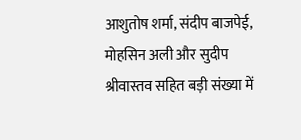आशुतोष शर्मा, संदीप बाजपेई, मोहसिन अली और सुदीप श्रीवास्तव सहित बड़ी संख्या में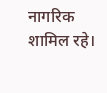नागरिक शामिल रहे।